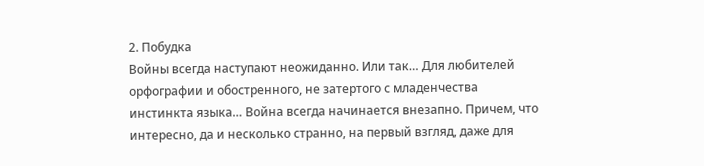2. Побудка
Войны всегда наступают неожиданно. Или так… Для любителей орфографии и обостренного, не затертого с младенчества инстинкта языка… Война всегда начинается внезапно. Причем, что интересно, да и несколько странно, на первый взгляд, даже для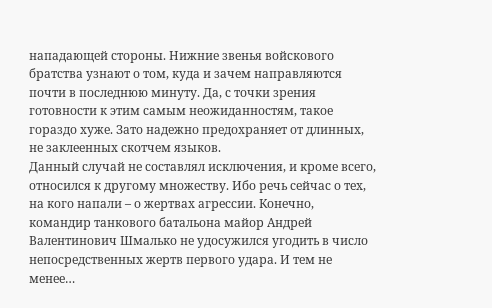нападающей стороны. Нижние звенья войскового братства узнают о том, куда и зачем направляются почти в последнюю минуту. Да, с точки зрения готовности к этим самым неожиданностям, такое гораздо хуже. Зато надежно предохраняет от длинных, не заклеенных скотчем языков.
Данный случай не составлял исключения, и кроме всего, относился к другому множеству. Ибо речь сейчас о тех, на кого напали – о жертвах агрессии. Конечно, командир танкового батальона майор Андрей Валентинович Шмалько не удосужился угодить в число непосредственных жертв первого удара. И тем не менее…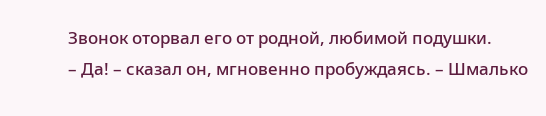Звонок оторвал его от родной, любимой подушки.
– Да! – сказал он, мгновенно пробуждаясь. – Шмалько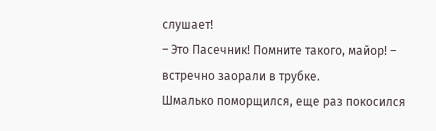слушает!
– Это Пасечник! Помните такого, майор! – встречно заорали в трубке.
Шмалько поморщился, еще раз покосился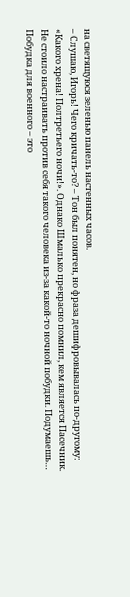на светящуюся зеленью панель настенных часов.
– Слушаю, Игорь! Чего кричать-то? – Тон был понятен, но фраза дешифровывалась по-другому: «Какого хрена! Полтретьего ночи!». Однако Шмалько прекрасно помнил, кем является Пасечник. Не стоило настраивать против себя такого человека из-за какой-то ночной побудки. Подумаешь… Побудка для военного – это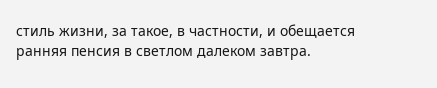стиль жизни, за такое, в частности, и обещается ранняя пенсия в светлом далеком завтра.